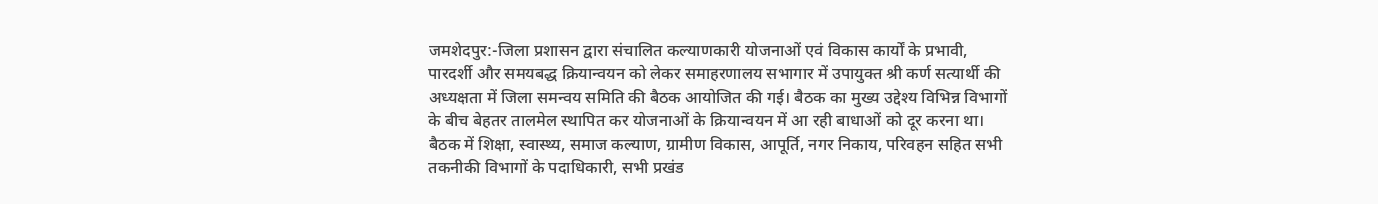जमशेदपुर:-जिला प्रशासन द्वारा संचालित कल्याणकारी योजनाओं एवं विकास कार्यों के प्रभावी, पारदर्शी और समयबद्ध क्रियान्वयन को लेकर समाहरणालय सभागार में उपायुक्त श्री कर्ण सत्यार्थी की अध्यक्षता में जिला समन्वय समिति की बैठक आयोजित की गई। बैठक का मुख्य उद्देश्य विभिन्न विभागों के बीच बेहतर तालमेल स्थापित कर योजनाओं के क्रियान्वयन में आ रही बाधाओं को दूर करना था।
बैठक में शिक्षा, स्वास्थ्य, समाज कल्याण, ग्रामीण विकास, आपूर्ति, नगर निकाय, परिवहन सहित सभी तकनीकी विभागों के पदाधिकारी, सभी प्रखंड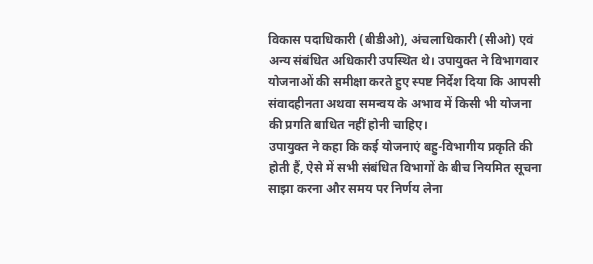विकास पदाधिकारी (बीडीओ), अंचलाधिकारी (सीओ) एवं अन्य संबंधित अधिकारी उपस्थित थे। उपायुक्त ने विभागवार योजनाओं की समीक्षा करते हुए स्पष्ट निर्देश दिया कि आपसी संवादहीनता अथवा समन्वय के अभाव में किसी भी योजना की प्रगति बाधित नहीं होनी चाहिए।
उपायुक्त ने कहा कि कई योजनाएं बहु-विभागीय प्रकृति की होती हैं, ऐसे में सभी संबंधित विभागों के बीच नियमित सूचना साझा करना और समय पर निर्णय लेना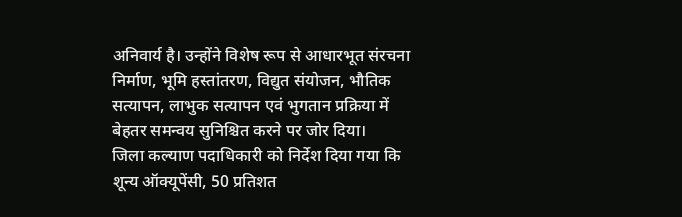अनिवार्य है। उन्होंने विशेष रूप से आधारभूत संरचना निर्माण, भूमि हस्तांतरण, विद्युत संयोजन, भौतिक सत्यापन, लाभुक सत्यापन एवं भुगतान प्रक्रिया में बेहतर समन्वय सुनिश्चित करने पर जोर दिया।
जिला कल्याण पदाधिकारी को निर्देश दिया गया कि शून्य ऑक्यूपेंसी, 50 प्रतिशत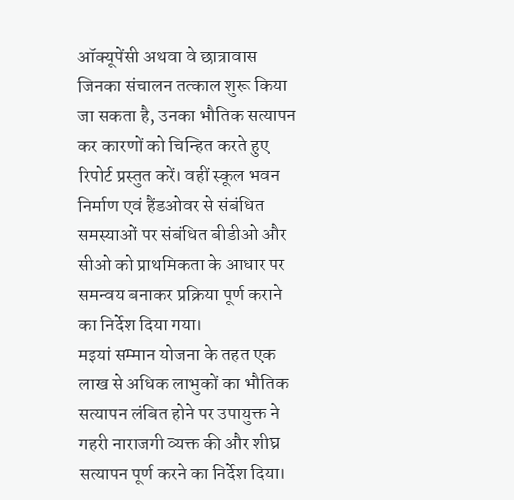ऑक्यूपेंसी अथवा वे छात्रावास जिनका संचालन तत्काल शुरू किया जा सकता है, उनका भौतिक सत्यापन कर कारणों को चिन्हित करते हुए रिपोर्ट प्रस्तुत करें। वहीं स्कूल भवन निर्माण एवं हैंडओवर से संबंधित समस्याओं पर संबंधित बीडीओ और सीओ को प्राथमिकता के आधार पर समन्वय बनाकर प्रक्रिया पूर्ण कराने का निर्देश दिया गया।
मइयां सम्मान योजना के तहत एक लाख से अधिक लाभुकों का भौतिक सत्यापन लंबित होने पर उपायुक्त ने गहरी नाराजगी व्यक्त की और शीघ्र सत्यापन पूर्ण करने का निर्देश दिया।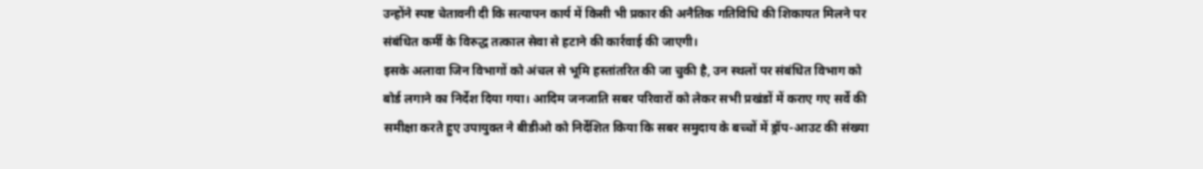उन्होंने स्पष्ट चेतावनी दी कि सत्यापन कार्य में किसी भी प्रकार की अनैतिक गतिविधि की शिकायत मिलने पर संबंधित कर्मी के विरुद्ध तत्काल सेवा से हटाने की कार्रवाई की जाएगी।
इसके अलावा जिन विभागों को अंचल से भूमि हस्तांतरित की जा चुकी है, उन स्थलों पर संबंधित विभाग को बोर्ड लगाने का निर्देश दिया गया। आदिम जनजाति सबर परिवारों को लेकर सभी प्रखंडों में कराए गए सर्वे की समीक्षा करते हुए उपायुक्त ने बीडीओ को निर्देशित किया कि सबर समुदाय के बच्चों में ड्रॉप-आउट की संख्या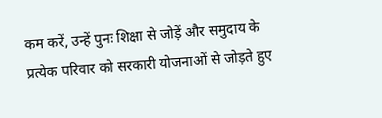कम करें, उन्हें पुनः शिक्षा से जोड़ें और समुदाय के प्रत्येक परिवार को सरकारी योजनाओं से जोड़ते हुए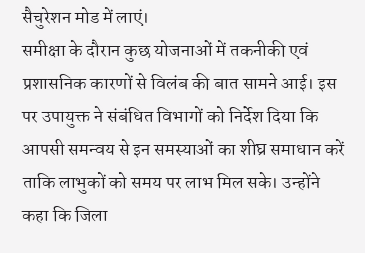सैचुरेशन मोड में लाएं।
समीक्षा के दौरान कुछ योजनाओं में तकनीकी एवं प्रशासनिक कारणों से विलंब की बात सामने आई। इस पर उपायुक्त ने संबंधित विभागों को निर्देश दिया कि आपसी समन्वय से इन समस्याओं का शीघ्र समाधान करें ताकि लाभुकों को समय पर लाभ मिल सके। उन्होंने कहा कि जिला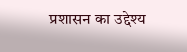प्रशासन का उद्देश्य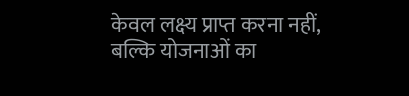केवल लक्ष्य प्राप्त करना नहीं, बल्कि योजनाओं का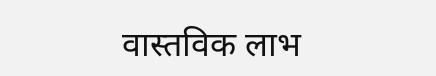वास्तविक लाभ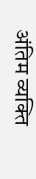अंतिम व्यक्ति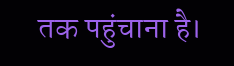तक पहुंचाना है।